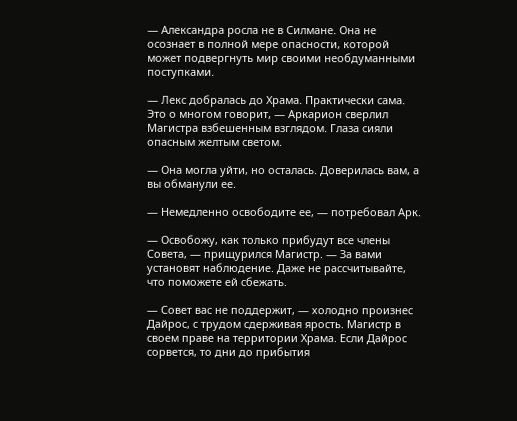— Александра росла не в Силмане. Она не осознает в полной мере опасности, которой может подвергнуть мир своими необдуманными поступками.

— Лекс добралась до Храма. Практически сама. Это о многом говорит, — Аркарион сверлил Магистра взбешенным взглядом. Глаза сияли опасным желтым светом.

— Она могла уйти, но осталась. Доверилась вам, а вы обманули ее.

— Немедленно освободите ее, — потребовал Арк.

— Освобожу, как только прибудут все члены Совета, — прищурился Магистр. — За вами установят наблюдение. Даже не рассчитывайте, что поможете ей сбежать.

— Совет вас не поддержит, — холодно произнес Дайрос, с трудом сдерживая ярость. Магистр в своем праве на территории Храма. Если Дайрос сорвется, то дни до прибытия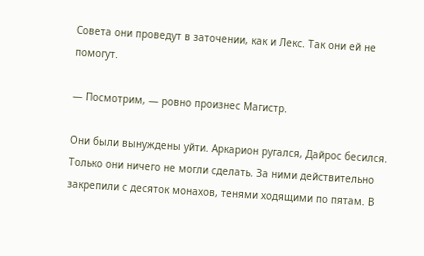Совета они проведут в заточении, как и Лекс. Так они ей не помогут.

— Посмотрим, — ровно произнес Магистр.

Они были вынуждены уйти. Аркарион ругался, Дайрос бесился. Только они ничего не могли сделать. За ними действительно закрепили с десяток монахов, тенями ходящими по пятам. В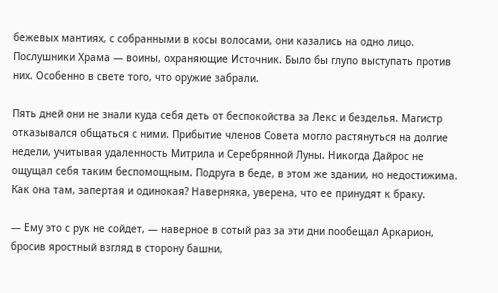бежевых мантиях, с собранными в косы волосами, они казались на одно лицо. Послушники Храма — воины, охраняющие Источник. Было бы глупо выступать против них. Особенно в свете того, что оружие забрали.

Пять дней они не знали куда себя деть от беспокойства за Лекс и безделья. Магистр отказывался общаться с ними. Прибытие членов Совета могло растянуться на долгие недели, учитывая удаленность Митрила и Серебрянной Луны. Никогда Дайрос не ощущал себя таким беспомощным. Подруга в беде, в этом же здании, но недостижима. Как она там, запертая и одинокая? Наверняка, уверена, что ее принудят к браку.

— Ему это с рук не сойдет, — наверное в сотый раз за эти дни пообещал Аркарион, бросив яростный взгляд в сторону башни,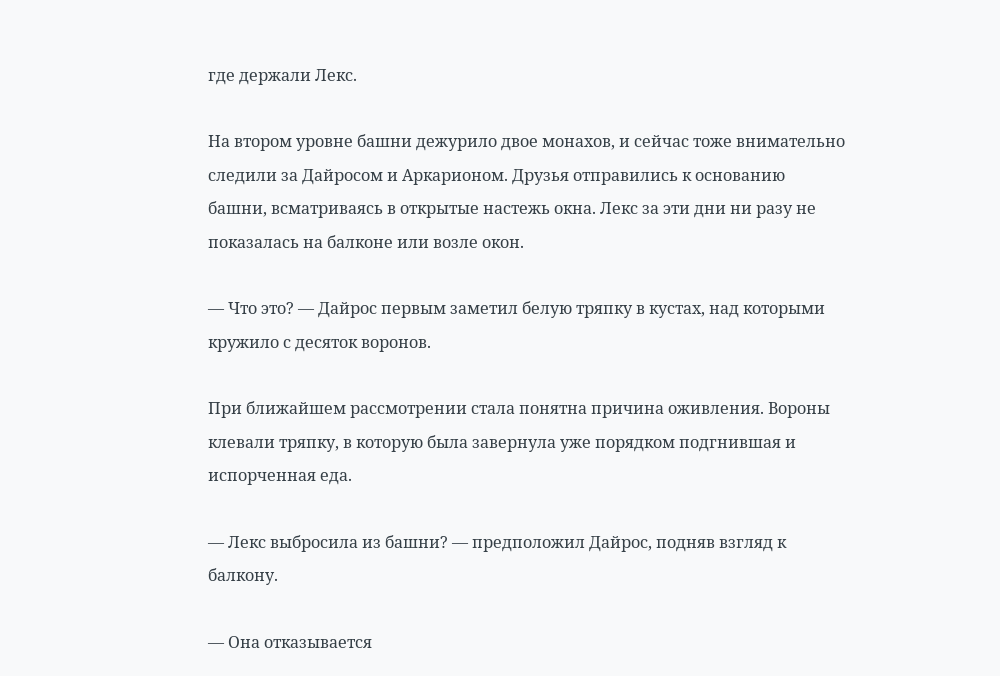где держали Лекс.

На втором уровне башни дежурило двое монахов, и сейчас тоже внимательно следили за Дайросом и Аркарионом. Друзья отправились к основанию башни, всматриваясь в открытые настежь окна. Лекс за эти дни ни разу не показалась на балконе или возле окон.

— Что это? — Дайрос первым заметил белую тряпку в кустах, над которыми кружило с десяток воронов.

При ближайшем рассмотрении стала понятна причина оживления. Вороны клевали тряпку, в которую была завернула уже порядком подгнившая и испорченная еда.

— Лекс выбросила из башни? — предположил Дайрос, подняв взгляд к балкону.

— Она отказывается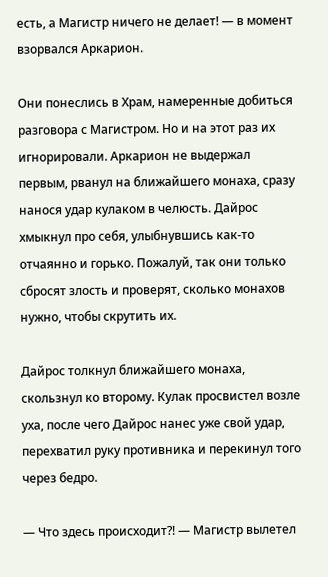есть, а Магистр ничего не делает! — в момент взорвался Аркарион.

Они понеслись в Храм, намеренные добиться разговора с Магистром. Но и на этот раз их игнорировали. Аркарион не выдержал первым, рванул на ближайшего монаха, сразу нанося удар кулаком в челюсть. Дайрос хмыкнул про себя, улыбнувшись как-то отчаянно и горько. Пожалуй, так они только сбросят злость и проверят, сколько монахов нужно, чтобы скрутить их.

Дайрос толкнул ближайшего монаха, скользнул ко второму. Кулак просвистел возле уха, после чего Дайрос нанес уже свой удар, перехватил руку противника и перекинул того через бедро.

— Что здесь происходит?! — Магистр вылетел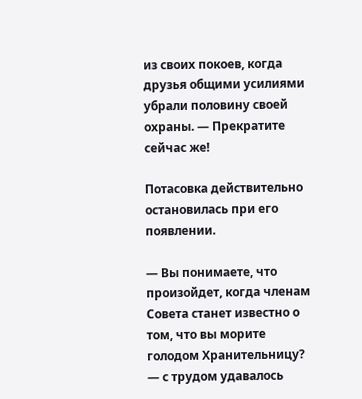из своих покоев, когда друзья общими усилиями убрали половину своей охраны. — Прекратите сейчас же!

Потасовка действительно остановилась при его появлении.

— Вы понимаете, что произойдет, когда членам Совета станет известно о том, что вы морите голодом Хранительницу? — с трудом удавалось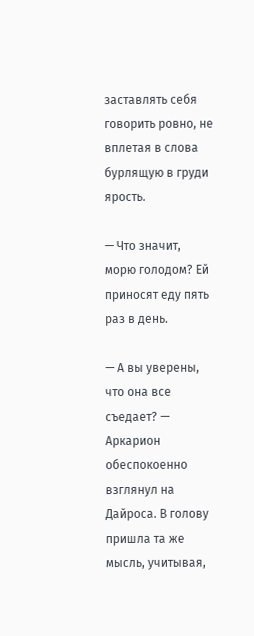заставлять себя говорить ровно, не вплетая в слова бурлящую в груди ярость.

— Что значит, морю голодом? Ей приносят еду пять раз в день.

— А вы уверены, что она все съедает? — Аркарион обеспокоенно взглянул на Дайроса. В голову пришла та же мысль, учитывая,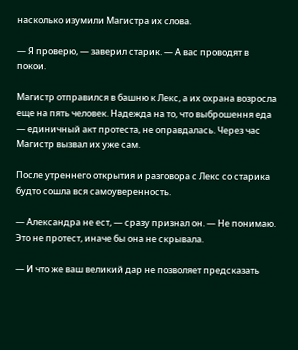насколько изумили Магистра их слова.

— Я проверю, — заверил старик. — А вас проводят в покои.

Магистр отправился в башню к Лекс, а их охрана возросла еще на пять человек. Надежда на то, что выброшення еда — единичный акт протеста, не оправдалась. Через час Магистр вызвал их уже сам.

После утреннего открытия и разговора с Лекс со старика будто сошла вся самоуверенность.

— Александра не ест, — сразу признал он. — Не понимаю. Это не протест, иначе бы она не скрывала.

— И что же ваш великий дар не позволяет предсказать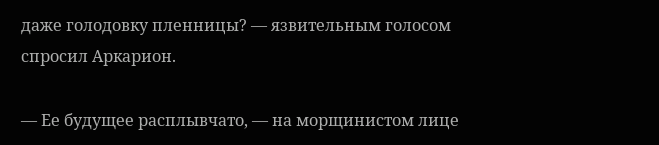даже голодовку пленницы? — язвительным голосом спросил Аркарион.

— Ее будущее расплывчато, — на морщинистом лице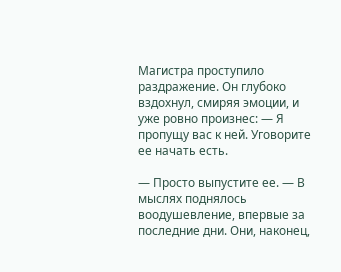Магистра проступило раздражение. Он глубоко вздохнул, смиряя эмоции, и уже ровно произнес: — Я пропущу вас к ней. Уговорите ее начать есть.

— Просто выпустите ее. — В мыслях поднялось воодушевление, впервые за последние дни. Они, наконец,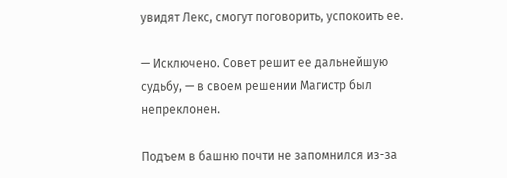увидят Лекс, смогут поговорить, успокоить ее.

— Исключено. Совет решит ее дальнейшую судьбу, — в своем решении Магистр был непреклонен.

Подъем в башню почти не запомнился из-за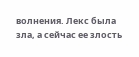волнения. Лекс была зла, а сейчас ее злость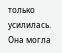только усилилась. Она могла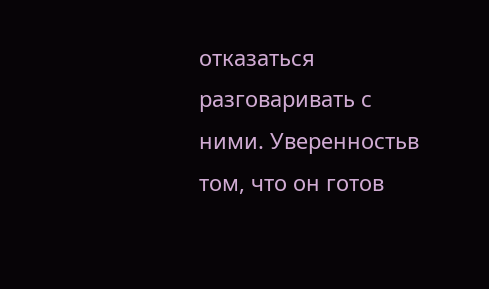отказаться разговаривать с ними. Уверенностьв том, что он готов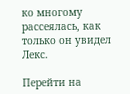ко многому рассеялась, как только он увидел Лекс.

Перейти на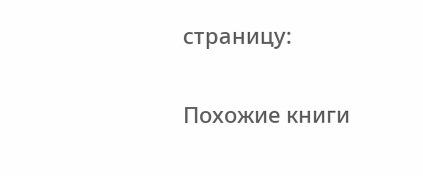страницу:

Похожие книги